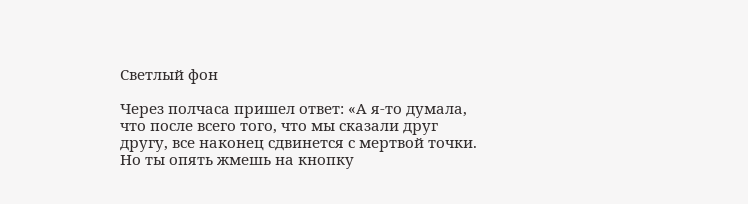Светлый фон

Через полчаса пришел ответ: «А я-то думала, что после всего того, что мы сказали друг другу, все наконец сдвинется с мертвой точки. Но ты опять жмешь на кнопку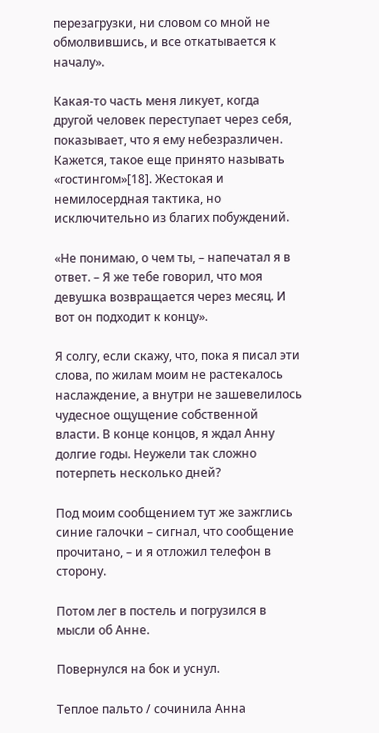перезагрузки, ни словом со мной не обмолвившись, и все откатывается к началу».

Какая-то часть меня ликует, когда другой человек переступает через себя, показывает, что я ему небезразличен. Кажется, такое еще принято называть «гостингом»[18]. Жестокая и немилосердная тактика, но исключительно из благих побуждений.

«Не понимаю, о чем ты, – напечатал я в ответ. – Я же тебе говорил, что моя девушка возвращается через месяц. И вот он подходит к концу».

Я солгу, если скажу, что, пока я писал эти слова, по жилам моим не растекалось наслаждение, а внутри не зашевелилось чудесное ощущение собственной власти. В конце концов, я ждал Анну долгие годы. Неужели так сложно потерпеть несколько дней?

Под моим сообщением тут же зажглись синие галочки – сигнал, что сообщение прочитано, – и я отложил телефон в сторону.

Потом лег в постель и погрузился в мысли об Анне.

Повернулся на бок и уснул.

Теплое пальто / сочинила Анна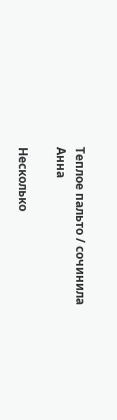Теплое пальто / сочинила Анна

Несколько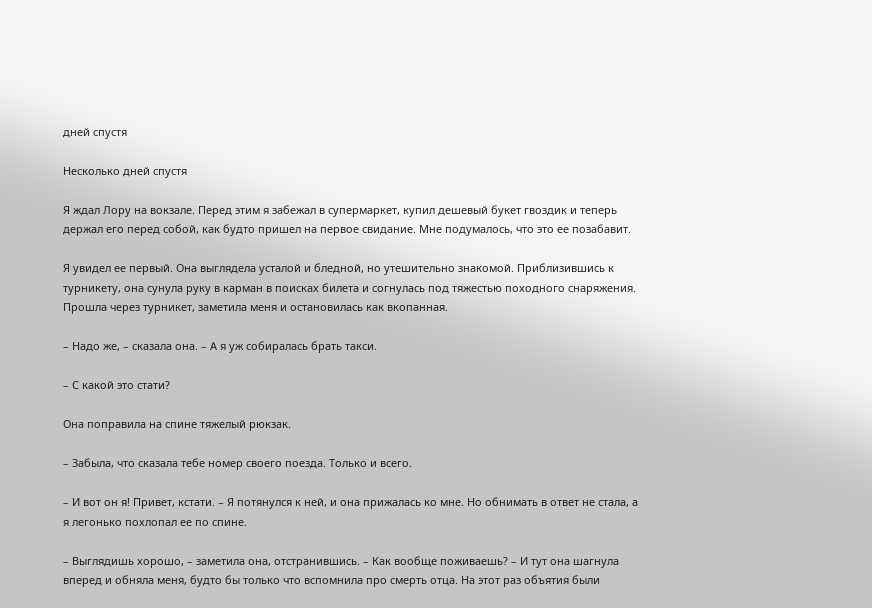дней спустя

Несколько дней спустя

Я ждал Лору на вокзале. Перед этим я забежал в супермаркет, купил дешевый букет гвоздик и теперь держал его перед собой, как будто пришел на первое свидание. Мне подумалось, что это ее позабавит.

Я увидел ее первый. Она выглядела усталой и бледной, но утешительно знакомой. Приблизившись к турникету, она сунула руку в карман в поисках билета и согнулась под тяжестью походного снаряжения. Прошла через турникет, заметила меня и остановилась как вкопанная.

– Надо же, – сказала она. – А я уж собиралась брать такси.

– С какой это стати?

Она поправила на спине тяжелый рюкзак.

– Забыла, что сказала тебе номер своего поезда. Только и всего.

– И вот он я! Привет, кстати. – Я потянулся к ней, и она прижалась ко мне. Но обнимать в ответ не стала, а я легонько похлопал ее по спине.

– Выглядишь хорошо, – заметила она, отстранившись. – Как вообще поживаешь? – И тут она шагнула вперед и обняла меня, будто бы только что вспомнила про смерть отца. На этот раз объятия были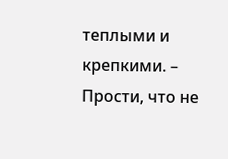теплыми и крепкими. – Прости, что не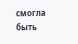смогла быть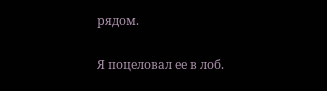рядом.

Я поцеловал ее в лоб.